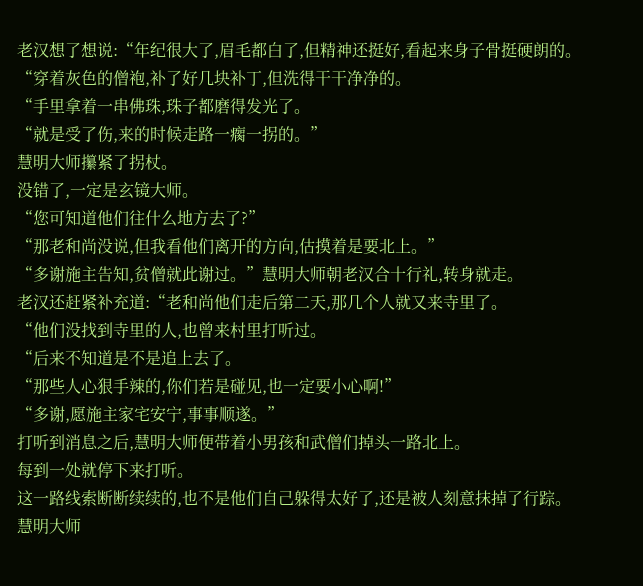老汉想了想说:“年纪很大了,眉毛都白了,但精神还挺好,看起来身子骨挺硬朗的。
“穿着灰色的僧袍,补了好几块补丁,但洗得干干净净的。
“手里拿着一串佛珠,珠子都磨得发光了。
“就是受了伤,来的时候走路一瘸一拐的。”
慧明大师攥紧了拐杖。
没错了,一定是玄镜大师。
“您可知道他们往什么地方去了?”
“那老和尚没说,但我看他们离开的方向,估摸着是要北上。”
“多谢施主告知,贫僧就此谢过。”慧明大师朝老汉合十行礼,转身就走。
老汉还赶紧补充道:“老和尚他们走后第二天,那几个人就又来寺里了。
“他们没找到寺里的人,也曾来村里打听过。
“后来不知道是不是追上去了。
“那些人心狠手辣的,你们若是碰见,也一定要小心啊!”
“多谢,愿施主家宅安宁,事事顺遂。”
打听到消息之后,慧明大师便带着小男孩和武僧们掉头一路北上。
每到一处就停下来打听。
这一路线索断断续续的,也不是他们自己躲得太好了,还是被人刻意抹掉了行踪。
慧明大师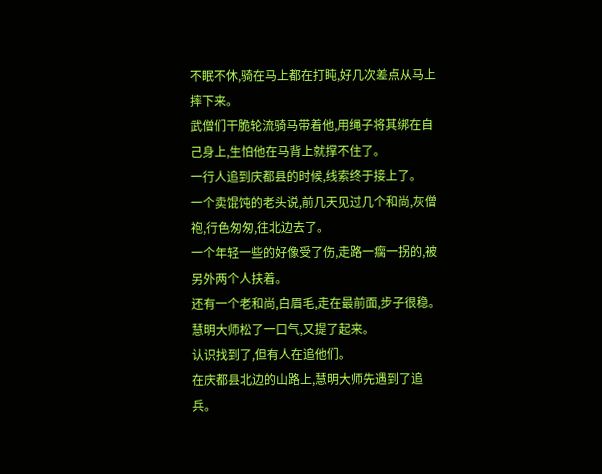不眠不休,骑在马上都在打盹,好几次差点从马上摔下来。
武僧们干脆轮流骑马带着他,用绳子将其绑在自己身上,生怕他在马背上就撑不住了。
一行人追到庆都县的时候,线索终于接上了。
一个卖馄饨的老头说,前几天见过几个和尚,灰僧袍,行色匆匆,往北边去了。
一个年轻一些的好像受了伤,走路一瘸一拐的,被另外两个人扶着。
还有一个老和尚,白眉毛,走在最前面,步子很稳。
慧明大师松了一口气,又提了起来。
认识找到了,但有人在追他们。
在庆都县北边的山路上,慧明大师先遇到了追兵。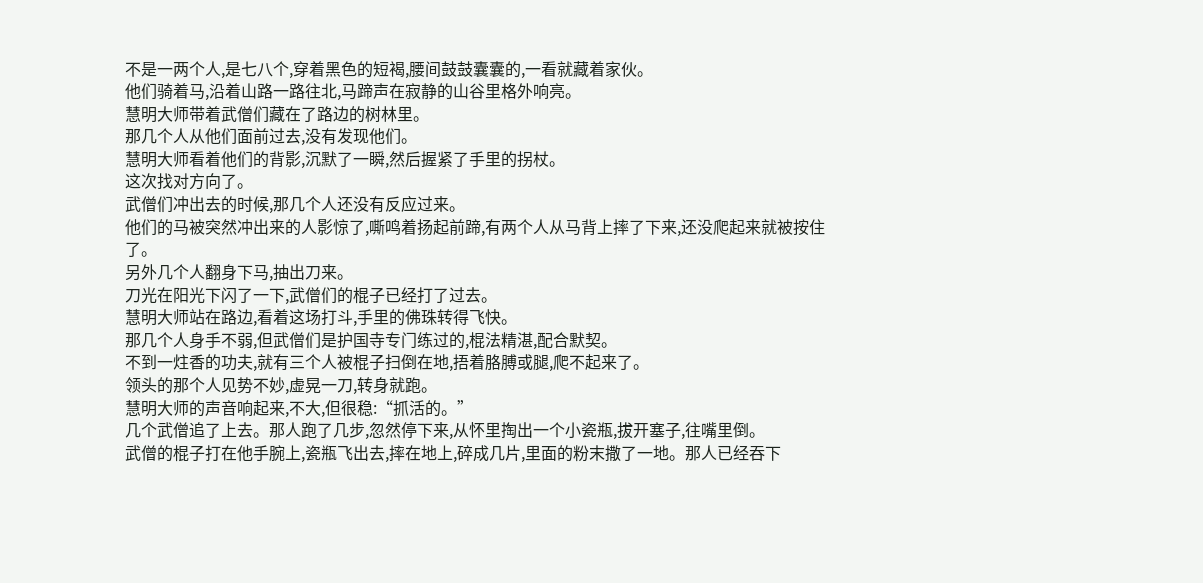不是一两个人,是七八个,穿着黑色的短褐,腰间鼓鼓囊囊的,一看就藏着家伙。
他们骑着马,沿着山路一路往北,马蹄声在寂静的山谷里格外响亮。
慧明大师带着武僧们藏在了路边的树林里。
那几个人从他们面前过去,没有发现他们。
慧明大师看着他们的背影,沉默了一瞬,然后握紧了手里的拐杖。
这次找对方向了。
武僧们冲出去的时候,那几个人还没有反应过来。
他们的马被突然冲出来的人影惊了,嘶鸣着扬起前蹄,有两个人从马背上摔了下来,还没爬起来就被按住了。
另外几个人翻身下马,抽出刀来。
刀光在阳光下闪了一下,武僧们的棍子已经打了过去。
慧明大师站在路边,看着这场打斗,手里的佛珠转得飞快。
那几个人身手不弱,但武僧们是护国寺专门练过的,棍法精湛,配合默契。
不到一炷香的功夫,就有三个人被棍子扫倒在地,捂着胳膊或腿,爬不起来了。
领头的那个人见势不妙,虚晃一刀,转身就跑。
慧明大师的声音响起来,不大,但很稳:“抓活的。”
几个武僧追了上去。那人跑了几步,忽然停下来,从怀里掏出一个小瓷瓶,拔开塞子,往嘴里倒。
武僧的棍子打在他手腕上,瓷瓶飞出去,摔在地上,碎成几片,里面的粉末撒了一地。那人已经吞下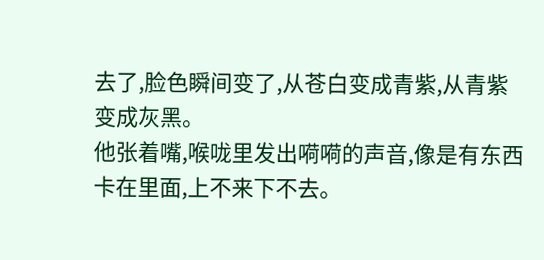去了,脸色瞬间变了,从苍白变成青紫,从青紫变成灰黑。
他张着嘴,喉咙里发出嗬嗬的声音,像是有东西卡在里面,上不来下不去。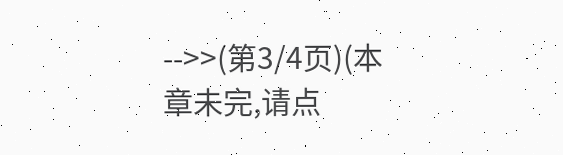-->>(第3/4页)(本章未完,请点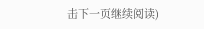击下一页继续阅读)